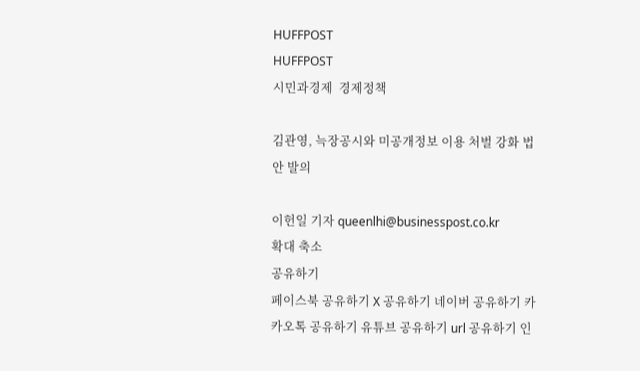HUFFPOST
HUFFPOST
시민과경제  경제정책

김관영, 늑장공시와 미공개정보 이용 처벌 강화 법안 발의

이헌일 기자 queenlhi@businesspost.co.kr
확대 축소
공유하기
페이스북 공유하기 X 공유하기 네이버 공유하기 카카오톡 공유하기 유튜브 공유하기 url 공유하기 인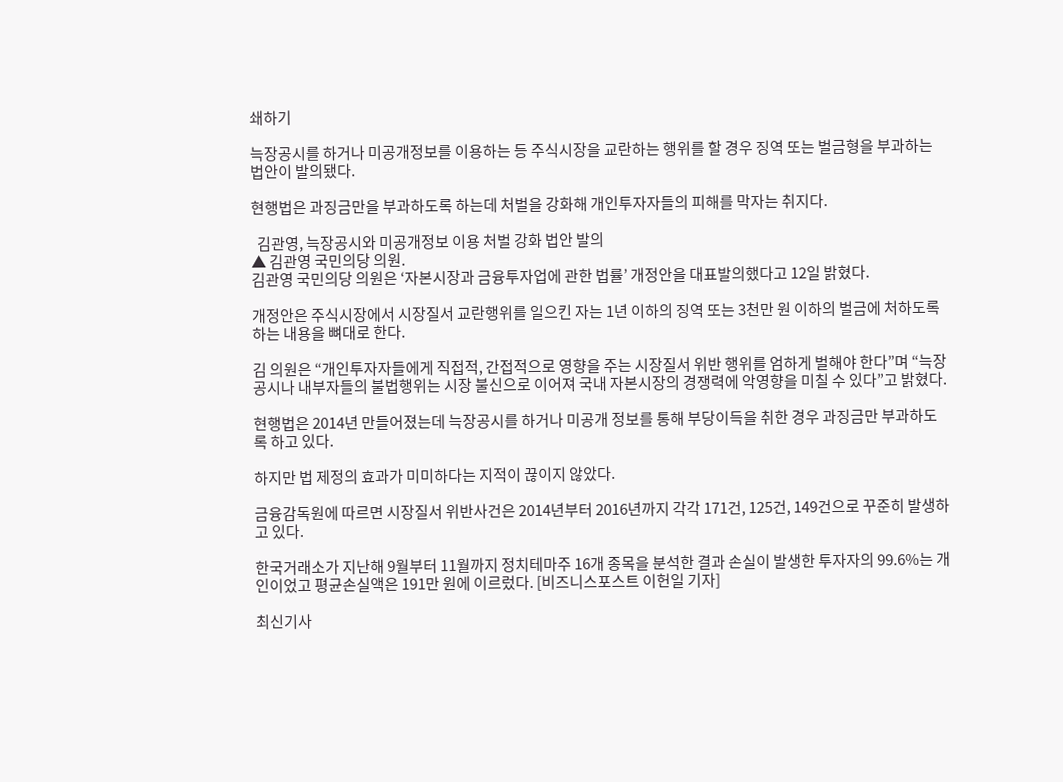쇄하기

늑장공시를 하거나 미공개정보를 이용하는 등 주식시장을 교란하는 행위를 할 경우 징역 또는 벌금형을 부과하는 법안이 발의됐다.

현행법은 과징금만을 부과하도록 하는데 처벌을 강화해 개인투자자들의 피해를 막자는 취지다.

  김관영, 늑장공시와 미공개정보 이용 처벌 강화 법안 발의
▲ 김관영 국민의당 의원.
김관영 국민의당 의원은 ‘자본시장과 금융투자업에 관한 법률’ 개정안을 대표발의했다고 12일 밝혔다.

개정안은 주식시장에서 시장질서 교란행위를 일으킨 자는 1년 이하의 징역 또는 3천만 원 이하의 벌금에 처하도록 하는 내용을 뼈대로 한다.

김 의원은 “개인투자자들에게 직접적, 간접적으로 영향을 주는 시장질서 위반 행위를 엄하게 벌해야 한다”며 “늑장공시나 내부자들의 불법행위는 시장 불신으로 이어져 국내 자본시장의 경쟁력에 악영향을 미칠 수 있다”고 밝혔다.

현행법은 2014년 만들어졌는데 늑장공시를 하거나 미공개 정보를 통해 부당이득을 취한 경우 과징금만 부과하도록 하고 있다.

하지만 법 제정의 효과가 미미하다는 지적이 끊이지 않았다.

금융감독원에 따르면 시장질서 위반사건은 2014년부터 2016년까지 각각 171건, 125건, 149건으로 꾸준히 발생하고 있다.

한국거래소가 지난해 9월부터 11월까지 정치테마주 16개 종목을 분석한 결과 손실이 발생한 투자자의 99.6%는 개인이었고 평균손실액은 191만 원에 이르렀다. [비즈니스포스트 이헌일 기자]

최신기사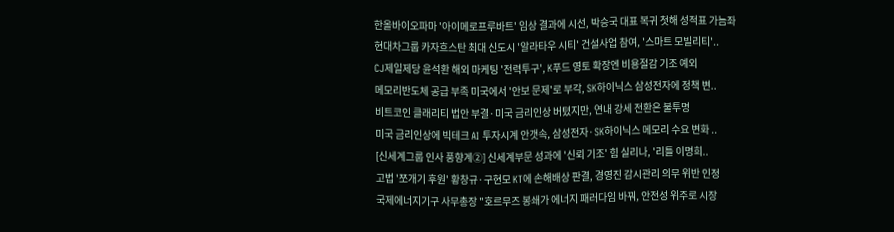한올바이오파마 '아이메로프루바트' 임상 결과에 시선, 박승국 대표 복귀 첫해 성적표 가늠좌
현대차그룹 카자흐스탄 최대 신도시 '알라타우 시티' 건설사업 참여, '스마트 모빌리티'..
CJ제일제당 윤석환 해외 마케팅 '전력투구', K푸드 영토 확장엔 비용절감 기조 예외
메모리반도체 공급 부족 미국에서 '안보 문제'로 부각, SK하이닉스 삼성전자에 정책 변..
비트코인 클래리티 법안 부결·미국 금리인상 버텼지만, 연내 강세 전환은 불투명
미국 금리인상에 빅테크 AI 투자시계 안갯속, 삼성전자·SK하이닉스 메모리 수요 변화 ..
[신세계그룹 인사 풍향계②] 신세계부문 성과에 '신뢰 기조' 힘 실리나, '리틀 이명희..
고법 '쪼개기 후원' 황창규·구현모 KT에 손해배상 판결, 경영진 감시관리 의무 위반 인정
국제에너지기구 사무총장 "호르무즈 봉쇄가 에너지 패러다임 바꿔, 안전성 위주로 시장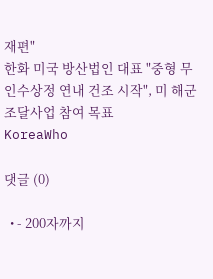재편"
한화 미국 방산법인 대표 "중형 무인수상정 연내 건조 시작", 미 해군 조달사업 참여 목표
KoreaWho

댓글 (0)

  • - 200자까지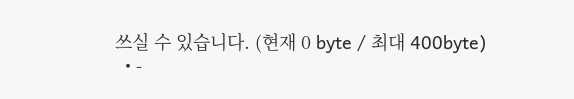쓰실 수 있습니다. (현재 0 byte / 최대 400byte)
  • -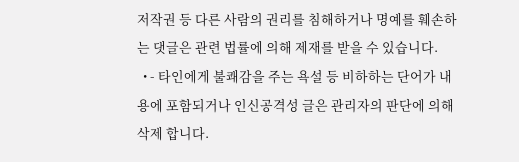저작권 등 다른 사람의 권리를 침해하거나 명예를 훼손하는 댓글은 관련 법률에 의해 제재를 받을 수 있습니다.
  • - 타인에게 불쾌감을 주는 욕설 등 비하하는 단어가 내용에 포함되거나 인신공격성 글은 관리자의 판단에 의해 삭제 합니다.